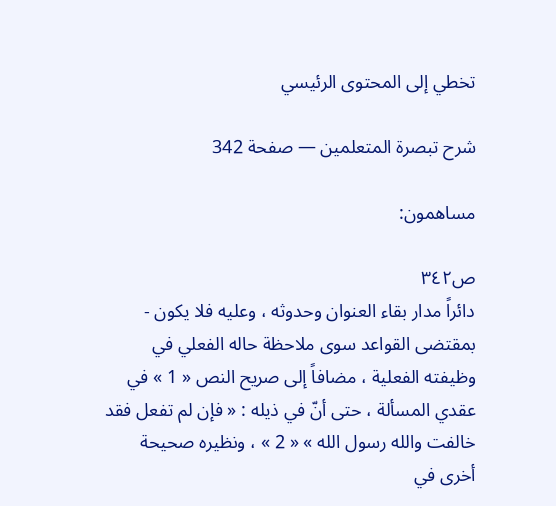تخطي إلى المحتوى الرئيسي

شرح تبصرة المتعلمين — صفحة 342

مساهمون:

ص٣٤٢
دائراً مدار بقاء العنوان وحدوثه ، وعليه فلا يكون - بمقتضى القواعد سوى ملاحظة حاله الفعلي في وظيفته الفعلية ، مضافاً إلى صريح النص « 1 » في عقدي المسألة ، حتى أنّ في ذيله : « فإن لم تفعل فقد خالفت والله رسول الله » « 2 » ، ونظيره صحيحة أخرى في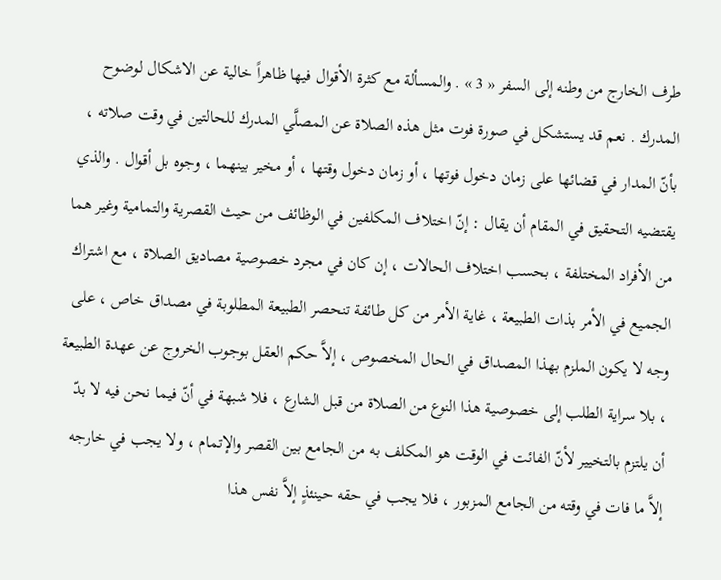طرف الخارج من وطنه إلى السفر « 3 » . والمسألة مع كثرة الأقوال فيها ظاهراً خالية عن الاشكال لوضوح المدرك . نعم قد يستشكل في صورة فوت مثل هذه الصلاة عن المصلَّي المدرك للحالتين في وقت صلاته ، بأنّ المدار في قضائها على زمان دخول فوتها ، أو زمان دخول وقتها ، أو مخير بينهما ، وجوه بل أقوال . والذي يقتضيه التحقيق في المقام أن يقال : إنّ اختلاف المكلفين في الوظائف من حيث القصرية والتمامية وغير هما من الأفراد المختلفة ، بحسب اختلاف الحالات ، إن كان في مجرد خصوصية مصاديق الصلاة ، مع اشتراك الجميع في الأمر بذات الطبيعة ، غاية الأمر من كل طائفة تنحصر الطبيعة المطلوبة في مصداق خاص ، على وجه لا يكون الملزم بهذا المصداق في الحال المخصوص ، إلاَّ حكم العقل بوجوب الخروج عن عهدة الطبيعة ، بلا سراية الطلب إلى خصوصية هذا النوع من الصلاة من قبل الشارع ، فلا شبهة في أنّ فيما نحن فيه لا بدّ أن يلتزم بالتخيير لأنّ الفائت في الوقت هو المكلف به من الجامع بين القصر والإتمام ، ولا يجب في خارجه إلاَّ ما فات في وقته من الجامع المزبور ، فلا يجب في حقه حينئذٍ إلاَّ نفس هذا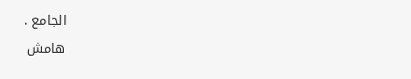الجامع .
هامش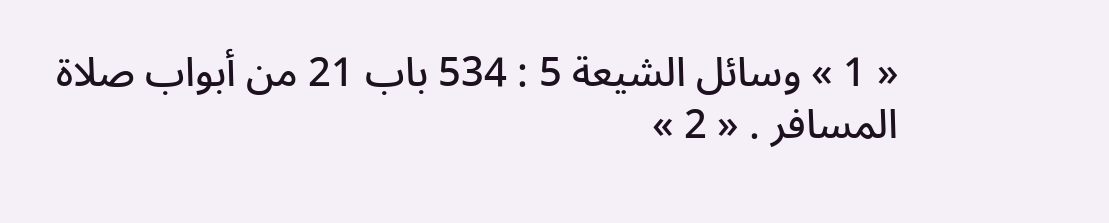« 1 » وسائل الشيعة 5 : 534 باب 21 من أبواب صلاة المسافر . « 2 »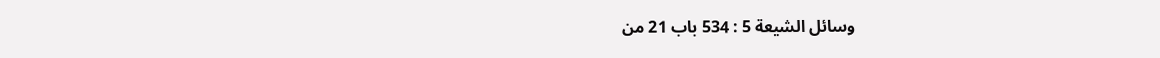وسائل الشيعة 5 : 534 باب 21 من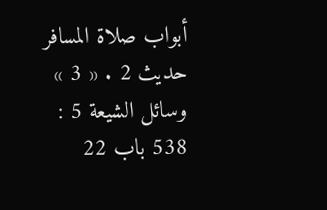أبواب صلاة المسافر حديث 2 . « 3 » وسائل الشيعة 5 : 538 باب 22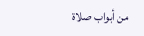من أبواب صلاة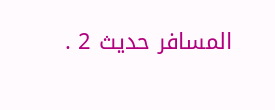المسافر حديث 2 .